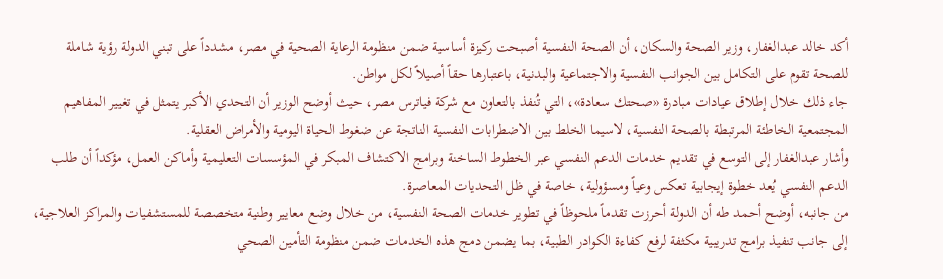أكد خالد عبدالغفار، وزير الصحة والسكان، أن الصحة النفسية أصبحت ركيزة أساسية ضمن منظومة الرعاية الصحية في مصر، مشدداً على تبني الدولة رؤية شاملة للصحة تقوم على التكامل بين الجوانب النفسية والاجتماعية والبدنية، باعتبارها حقاً أصيلاً لكل مواطن.
جاء ذلك خلال إطلاق عيادات مبادرة «صحتك سعادة»، التي تُنفذ بالتعاون مع شركة فياترس مصر، حيث أوضح الوزير أن التحدي الأكبر يتمثل في تغيير المفاهيم المجتمعية الخاطئة المرتبطة بالصحة النفسية، لاسيما الخلط بين الاضطرابات النفسية الناتجة عن ضغوط الحياة اليومية والأمراض العقلية.
وأشار عبدالغفار إلى التوسع في تقديم خدمات الدعم النفسي عبر الخطوط الساخنة وبرامج الاكتشاف المبكر في المؤسسات التعليمية وأماكن العمل، مؤكداً أن طلب الدعم النفسي يُعد خطوة إيجابية تعكس وعياً ومسؤولية، خاصة في ظل التحديات المعاصرة.
من جانبه، أوضح أحمد طه أن الدولة أحرزت تقدماً ملحوظاً في تطوير خدمات الصحة النفسية، من خلال وضع معايير وطنية متخصصة للمستشفيات والمراكز العلاجية، إلى جانب تنفيذ برامج تدريبية مكثفة لرفع كفاءة الكوادر الطبية، بما يضمن دمج هذه الخدمات ضمن منظومة التأمين الصحي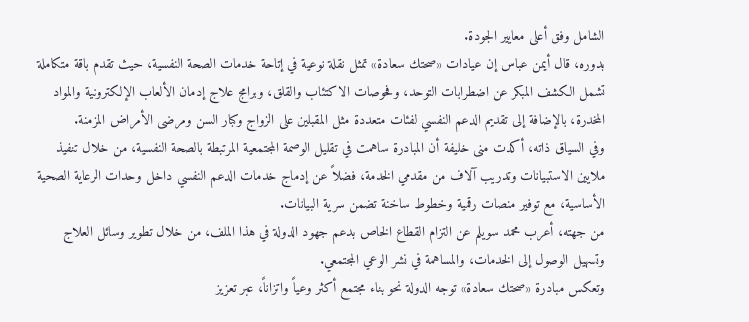الشامل وفق أعلى معايير الجودة.
بدوره، قال أيمن عباس إن عيادات «صحتك سعادة» تمثل نقلة نوعية في إتاحة خدمات الصحة النفسية، حيث تقدم باقة متكاملة تشمل الكشف المبكر عن اضطرابات التوحد، وفحوصات الاكتئاب والقلق، وبرامج علاج إدمان الألعاب الإلكترونية والمواد المخدرة، بالإضافة إلى تقديم الدعم النفسي لفئات متعددة مثل المقبلين على الزواج وكبار السن ومرضى الأمراض المزمنة.
وفي السياق ذاته، أكدت منى خليفة أن المبادرة ساهمت في تقليل الوصمة المجتمعية المرتبطة بالصحة النفسية، من خلال تنفيذ ملايين الاستبيانات وتدريب آلاف من مقدمي الخدمة، فضلاً عن إدماج خدمات الدعم النفسي داخل وحدات الرعاية الصحية الأساسية، مع توفير منصات رقمية وخطوط ساخنة تضمن سرية البيانات.
من جهته، أعرب محمد سويلم عن التزام القطاع الخاص بدعم جهود الدولة في هذا الملف، من خلال تطوير وسائل العلاج وتسهيل الوصول إلى الخدمات، والمساهمة في نشر الوعي المجتمعي.
وتعكس مبادرة «صحتك سعادة» توجه الدولة نحو بناء مجتمع أكثر وعياً واتزاناً، عبر تعزيز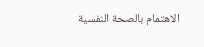الاهتمام بالصحة النفسية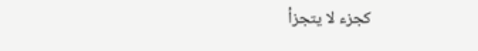كجزء لا يتجزأ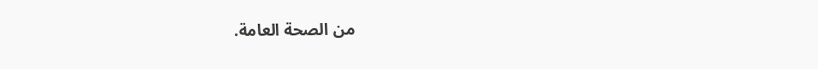من الصحة العامة.